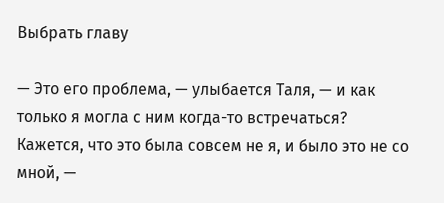Выбрать главу

— Это его проблема, — улыбается Таля, — и как только я могла с ним когда-то встречаться? Кажется, что это была совсем не я, и было это не со мной, —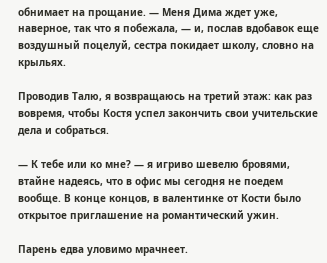обнимает на прощание. — Меня Дима ждет уже, наверное, так что я побежала, — и, послав вдобавок еще воздушный поцелуй, сестра покидает школу, словно на крыльях.

Проводив Талю, я возвращаюсь на третий этаж: как раз вовремя, чтобы Костя успел закончить свои учительские дела и собраться.

— К тебе или ко мне? — я игриво шевелю бровями, втайне надеясь, что в офис мы сегодня не поедем вообще. В конце концов, в валентинке от Кости было открытое приглашение на романтический ужин.

Парень едва уловимо мрачнеет.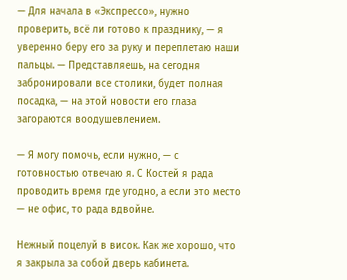— Для начала в «Экспрессо», нужно проверить, всё ли готово к празднику, — я уверенно беру его за руку и переплетаю наши пальцы. — Представляешь, на сегодня забронировали все столики, будет полная посадка, — на этой новости его глаза загораются воодушевлением.

— Я могу помочь, если нужно, — с готовностью отвечаю я. С Костей я рада проводить время где угодно, а если это место — не офис, то рада вдвойне.

Нежный поцелуй в висок. Как же хорошо, что я закрыла за собой дверь кабинета.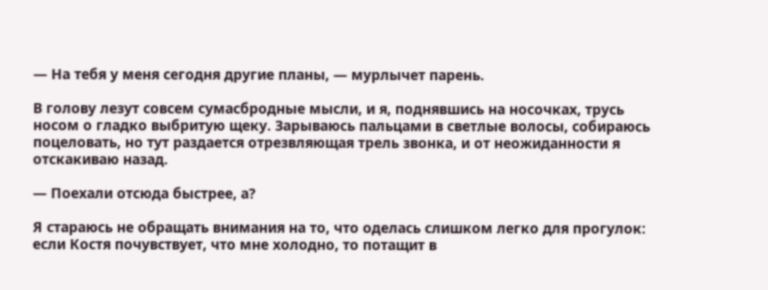— На тебя у меня сегодня другие планы, — мурлычет парень.

В голову лезут совсем сумасбродные мысли, и я, поднявшись на носочках, трусь носом о гладко выбритую щеку. Зарываюсь пальцами в светлые волосы, собираюсь поцеловать, но тут раздается отрезвляющая трель звонка, и от неожиданности я отскакиваю назад.

— Поехали отсюда быстрее, а?

Я стараюсь не обращать внимания на то, что оделась слишком легко для прогулок: если Костя почувствует, что мне холодно, то потащит в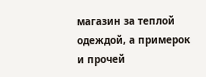магазин за теплой одеждой, а примерок и прочей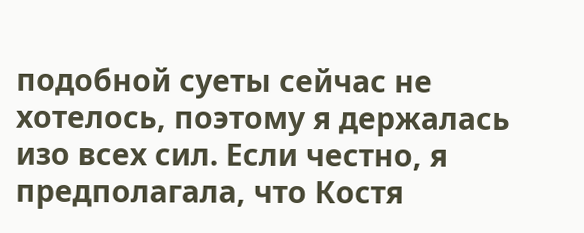подобной суеты сейчас не хотелось, поэтому я держалась изо всех сил. Если честно, я предполагала, что Костя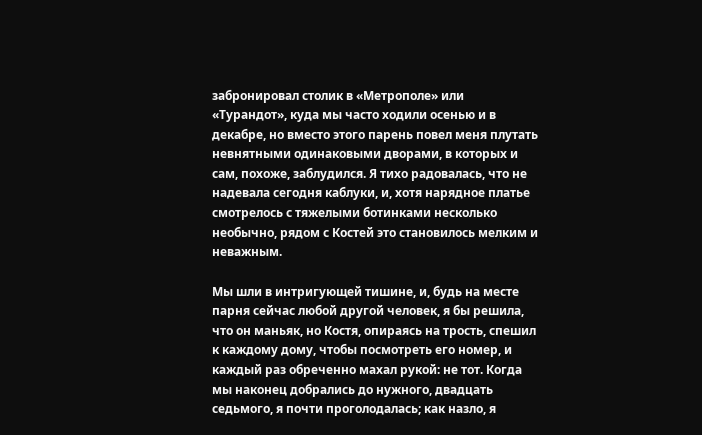забронировал столик в «Метрополе» или «Турандот», куда мы часто ходили осенью и в декабре, но вместо этого парень повел меня плутать невнятными одинаковыми дворами, в которых и сам, похоже, заблудился. Я тихо радовалась, что не надевала сегодня каблуки, и, хотя нарядное платье смотрелось с тяжелыми ботинками несколько необычно, рядом с Костей это становилось мелким и неважным.

Мы шли в интригующей тишине, и, будь на месте парня сейчас любой другой человек, я бы решила, что он маньяк, но Костя, опираясь на трость, спешил к каждому дому, чтобы посмотреть его номер, и каждый раз обреченно махал рукой: не тот. Когда мы наконец добрались до нужного, двадцать седьмого, я почти проголодалась; как назло, я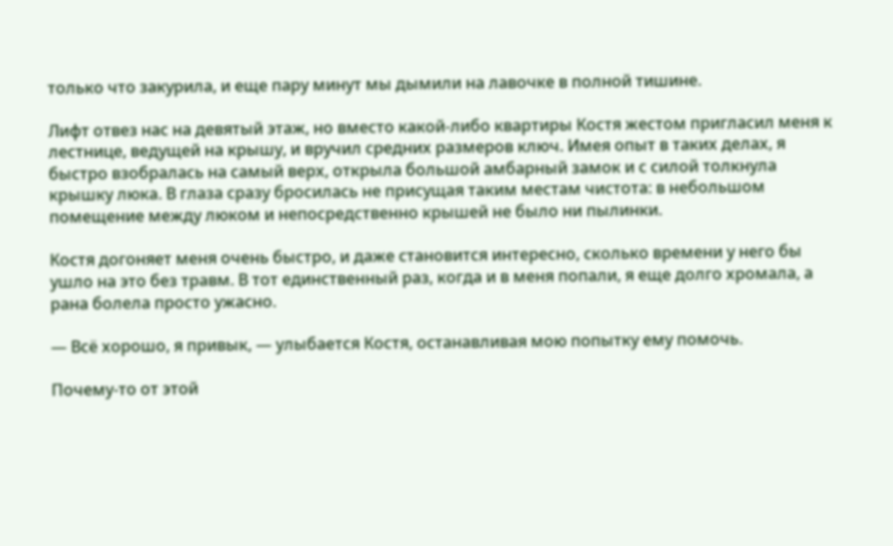только что закурила, и еще пару минут мы дымили на лавочке в полной тишине.

Лифт отвез нас на девятый этаж, но вместо какой-либо квартиры Костя жестом пригласил меня к лестнице, ведущей на крышу, и вручил средних размеров ключ. Имея опыт в таких делах, я быстро взобралась на самый верх, открыла большой амбарный замок и с силой толкнула крышку люка. В глаза сразу бросилась не присущая таким местам чистота: в небольшом помещение между люком и непосредственно крышей не было ни пылинки.

Костя догоняет меня очень быстро, и даже становится интересно, сколько времени у него бы ушло на это без травм. В тот единственный раз, когда и в меня попали, я еще долго хромала, а рана болела просто ужасно.

— Всё хорошо, я привык, — улыбается Костя, останавливая мою попытку ему помочь.

Почему-то от этой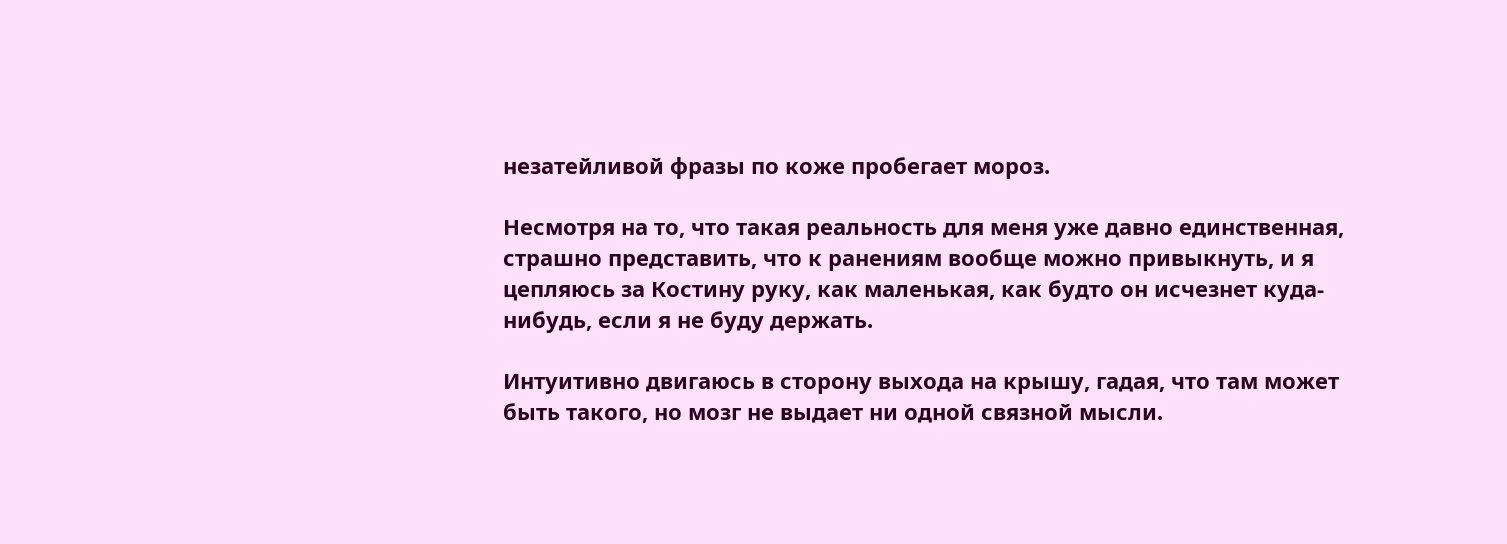незатейливой фразы по коже пробегает мороз.

Несмотря на то, что такая реальность для меня уже давно единственная, страшно представить, что к ранениям вообще можно привыкнуть, и я цепляюсь за Костину руку, как маленькая, как будто он исчезнет куда-нибудь, если я не буду держать.

Интуитивно двигаюсь в сторону выхода на крышу, гадая, что там может быть такого, но мозг не выдает ни одной связной мысли.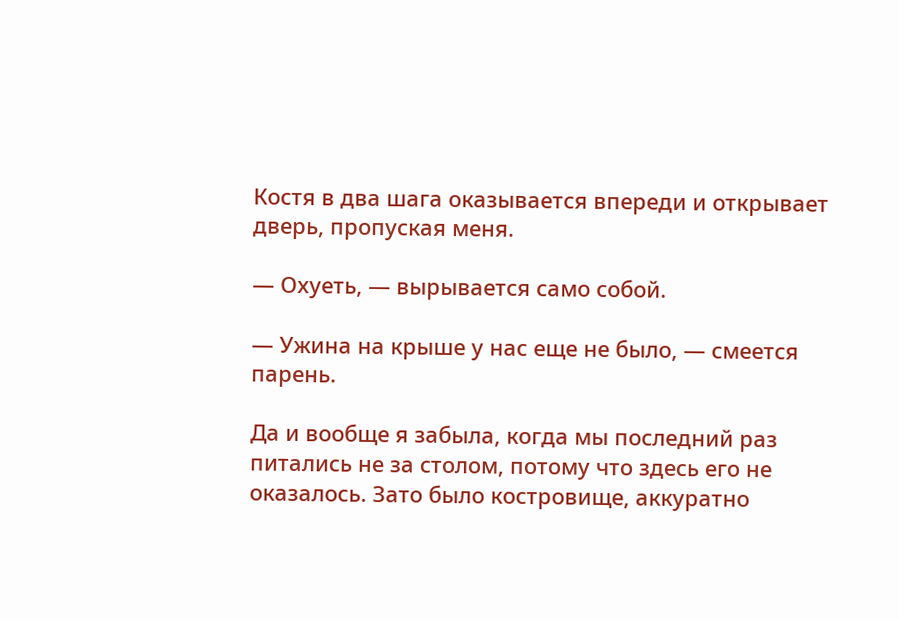Костя в два шага оказывается впереди и открывает дверь, пропуская меня.

— Охуеть, — вырывается само собой.

— Ужина на крыше у нас еще не было, — смеется парень.

Да и вообще я забыла, когда мы последний раз питались не за столом, потому что здесь его не оказалось. Зато было костровище, аккуратно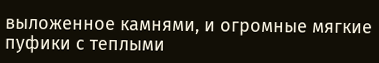выложенное камнями, и огромные мягкие пуфики с теплыми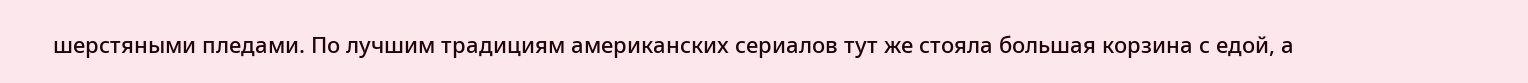шерстяными пледами. По лучшим традициям американских сериалов тут же стояла большая корзина с едой, а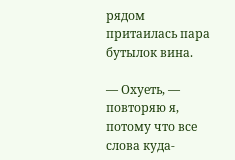рядом притаилась пара бутылок вина.

— Охуеть, — повторяю я, потому что все слова куда-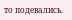то подевались.